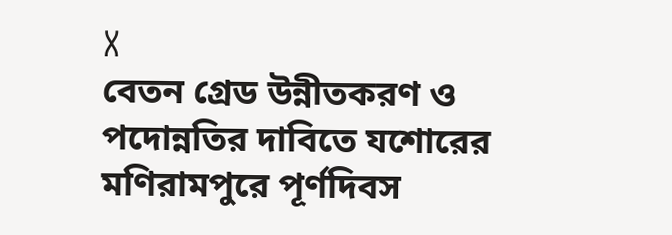X
বেতন গ্রেড উন্নীতকরণ ও পদোন্নতির দাবিতে যশোরের মণিরামপুরে পূর্ণদিবস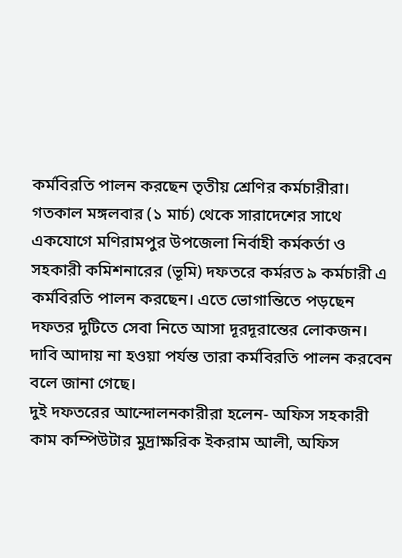কর্মবিরতি পালন করছেন তৃতীয় শ্রেণির কর্মচারীরা।
গতকাল মঙ্গলবার (১ মার্চ) থেকে সারাদেশের সাথে একযোগে মণিরামপুর উপজেলা নির্বাহী কর্মকর্তা ও সহকারী কমিশনারের (ভূমি) দফতরে কর্মরত ৯ কর্মচারী এ কর্মবিরতি পালন করছেন। এতে ভোগান্তিতে পড়ছেন দফতর দুটিতে সেবা নিতে আসা দূরদূরান্তের লোকজন। দাবি আদায় না হওয়া পর্যন্ত তারা কর্মবিরতি পালন করবেন বলে জানা গেছে।
দুই দফতরের আন্দোলনকারীরা হলেন- অফিস সহকারী কাম কম্পিউটার মুদ্রাক্ষরিক ইকরাম আলী, অফিস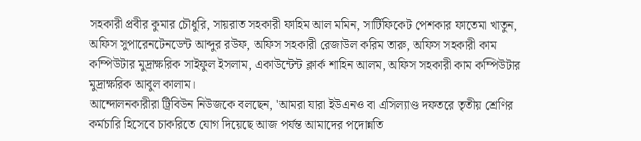সহকারী প্রবীর কুমার চৌধুরি, সায়রাত সহকারী ফাহিম আল মমিন, সার্টিফিকেট পেশকার ফাতেমা খাতুন, অফিস সুপারেনটেনডেন্ট আব্দুর রউফ, অফিস সহকারী রেজাউল করিম তারু, অফিস সহকারী কাম কম্পিউটার মুদ্রাক্ষরিক সাইফুল ইসলাম, একাউন্টেন্ট ক্লার্ক শাহিন আলম, অফিস সহকারী কাম কম্পিউটার মুদ্রাক্ষরিক আবুল কালাম।
আন্দোলনকারীরা ট্রিবিউন নিউজকে বলছেন, 'আমরা যারা ইউএনও বা এসিল্যাণ্ড দফতরে তৃতীয় শ্রেণির কর্মচারি হিসেবে চাকরিতে যোগ দিয়েছে আজ পর্যন্ত আমাদের পদোন্নতি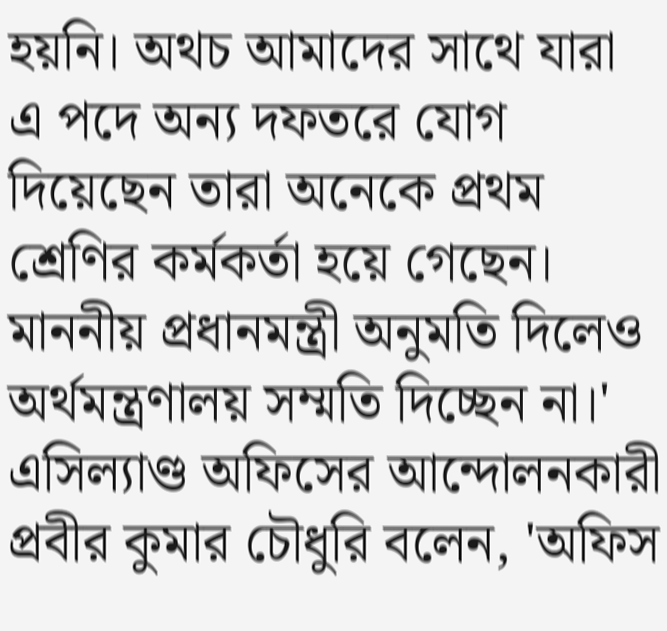হয়নি। অথচ আমাদের সাথে যারা এ পদে অন্য দফতরে যোগ দিয়েছেন তারা অনেকে প্রথম শ্রেণির কর্মকর্তা হয়ে গেছেন। মাননীয় প্রধানমন্ত্রী অনুমতি দিলেও অর্থমন্ত্রণালয় সম্মতি দিচ্ছেন না।'
এসিল্যাণ্ড অফিসের আন্দোলনকারী প্রবীর কুমার চৌধুরি বলেন, 'অফিস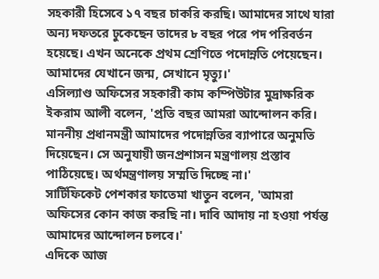সহকারী হিসেবে ১৭ বছর চাকরি করছি। আমাদের সাথে যারা অন্য দফতরে ঢুকেছেন তাদের ৮ বছর পরে পদ পরিবর্তন হয়েছে। এখন অনেকে প্রথম শ্রেণিতে পদোন্নতি পেয়েছেন। আমাদের যেখানে জন্ম, সেখানে মৃত্যু।'
এসিল্যাণ্ড অফিসের সহকারী কাম কম্পিউটার মুদ্রাক্ষরিক ইকরাম আলী বলেন, 'প্রতি বছর আমরা আন্দোলন করি। মাননীয় প্রধানমন্ত্রী আমাদের পদোন্নতির ব্যাপারে অনুমতি দিয়েছেন। সে অনুযায়ী জনপ্রশাসন মন্ত্রণালয় প্রস্তাব পাঠিয়েছে। অর্থমন্ত্রণালয় সম্মতি দিচ্ছে না।'
সার্টিফিকেট পেশকার ফাতেমা খাতুন বলেন, 'আমরা অফিসের কোন কাজ করছি না। দাবি আদায় না হওয়া পর্যন্ত আমাদের আন্দোলন চলবে।'
এদিকে আজ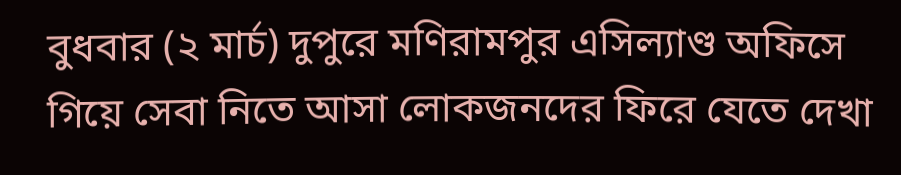বুধবার (২ মার্চ) দুপুরে মণিরামপুর এসিল্যাণ্ড অফিসে গিয়ে সেবা নিতে আসা লোকজনদের ফিরে যেতে দেখা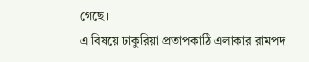গেছে।
এ বিষয়ে ঢাকুরিয়া প্রতাপকাঠি এলাকার রামপদ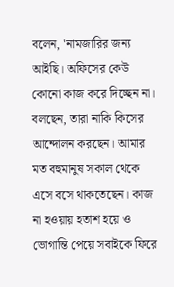বলেন, 'নামজারির জন্য আইছি। অফিসের কেউ কোনো কাজ করে দিচ্ছেন না। বলছেন, তারা নাকি কিসের আন্দোলন করছেন। আমার মত বহুমানুষ সকাল থেকে এসে বসে থাকতেছেন। কাজ না হওয়ায় হতাশ হয়ে ও ভোগান্তি পেয়ে সবাইকে ফিরে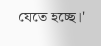যেতে হচ্ছে।'